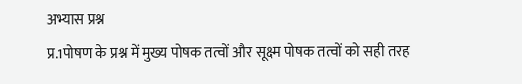अभ्यास प्रश्न
प्र.1पोषण के प्रश्न में मुख्य पोषक तत्वों और सूक्ष्म पोषक तत्वों को सही तरह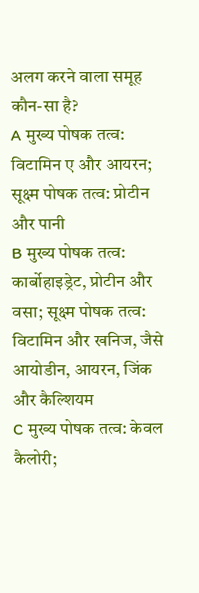अलग करने वाला समूह कौन-सा है?
A मुख्य पोषक तत्व: विटामिन ए और आयरन; सूक्ष्म पोषक तत्व: प्रोटीन और पानी
B मुख्य पोषक तत्व: कार्बोहाइड्रेट, प्रोटीन और वसा; सूक्ष्म पोषक तत्व: विटामिन और खनिज, जैसे आयोडीन, आयरन, जिंक और कैल्शियम
C मुख्य पोषक तत्व: केवल कैलोरी;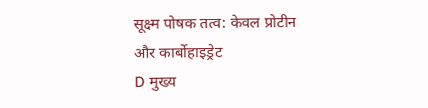सूक्ष्म पोषक तत्व: केवल प्रोटीन और कार्बोहाइड्रेट
D मुख्य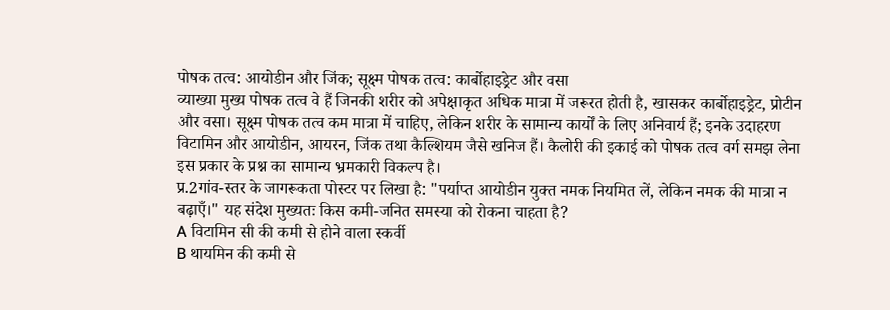पोषक तत्व: आयोडीन और जिंक; सूक्ष्म पोषक तत्व: कार्बोहाइड्रेट और वसा
व्याख्या मुख्य पोषक तत्व वे हैं जिनकी शरीर को अपेक्षाकृत अधिक मात्रा में जरूरत होती है, खासकर कार्बोहाइड्रेट, प्रोटीन और वसा। सूक्ष्म पोषक तत्व कम मात्रा में चाहिए, लेकिन शरीर के सामान्य कार्यों के लिए अनिवार्य हैं; इनके उदाहरण विटामिन और आयोडीन, आयरन, जिंक तथा कैल्शियम जैसे खनिज हैं। कैलोरी की इकाई को पोषक तत्व वर्ग समझ लेना इस प्रकार के प्रश्न का सामान्य भ्रमकारी विकल्प है।
प्र.2गांव-स्तर के जागरूकता पोस्टर पर लिखा है: "पर्याप्त आयोडीन युक्त नमक नियमित लें, लेकिन नमक की मात्रा न बढ़ाएँ।" यह संदेश मुख्यतः किस कमी-जनित समस्या को रोकना चाहता है?
A विटामिन सी की कमी से होने वाला स्कर्वी
B थायमिन की कमी से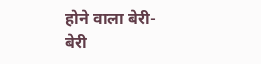होने वाला बेरी-बेरी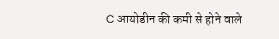C आयोडीन की कमी से होने वाले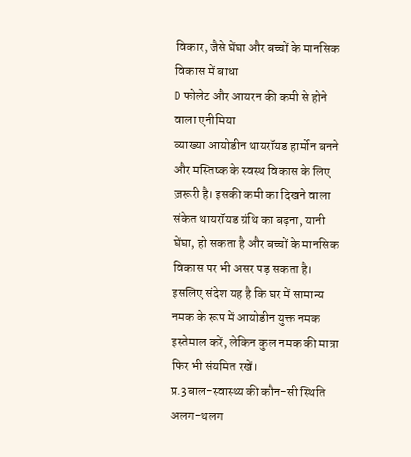विकार, जैसे घेंघा और बच्चों के मानसिक विकास में बाधा
D फोलेट और आयरन की कमी से होने वाला एनीमिया
व्याख्या आयोडीन थायरॉयड हार्मोन बनने और मस्तिष्क के स्वस्थ विकास के लिए ज़रूरी है। इसकी कमी का दिखने वाला संकेत थायरॉयड ग्रंथि का बढ़ना, यानी घेंघा, हो सकता है और बच्चों के मानसिक विकास पर भी असर पड़ सकता है। इसलिए संदेश यह है कि घर में सामान्य नमक के रूप में आयोडीन युक्त नमक इस्तेमाल करें, लेकिन कुल नमक की मात्रा फिर भी संयमित रखें।
प्र.3बाल-स्वास्थ्य की कौन-सी स्थिति अलग-थलग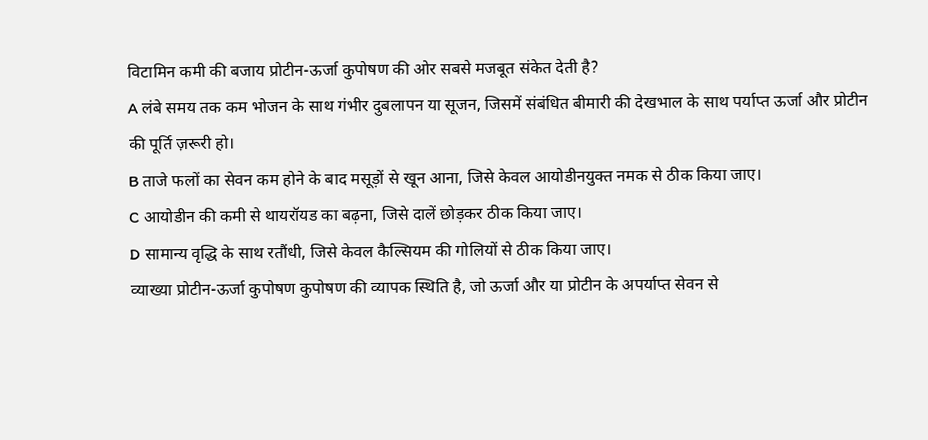विटामिन कमी की बजाय प्रोटीन-ऊर्जा कुपोषण की ओर सबसे मजबूत संकेत देती है?
A लंबे समय तक कम भोजन के साथ गंभीर दुबलापन या सूजन, जिसमें संबंधित बीमारी की देखभाल के साथ पर्याप्त ऊर्जा और प्रोटीन की पूर्ति ज़रूरी हो।
B ताजे फलों का सेवन कम होने के बाद मसूड़ों से खून आना, जिसे केवल आयोडीनयुक्त नमक से ठीक किया जाए।
C आयोडीन की कमी से थायरॉयड का बढ़ना, जिसे दालें छोड़कर ठीक किया जाए।
D सामान्य वृद्धि के साथ रतौंधी, जिसे केवल कैल्सियम की गोलियों से ठीक किया जाए।
व्याख्या प्रोटीन-ऊर्जा कुपोषण कुपोषण की व्यापक स्थिति है, जो ऊर्जा और या प्रोटीन के अपर्याप्त सेवन से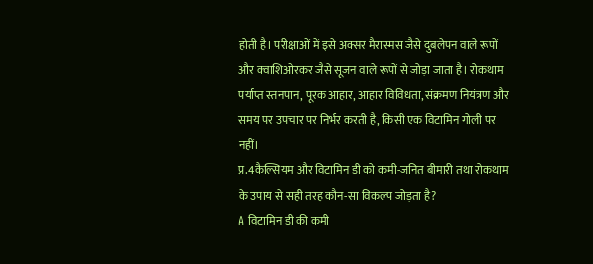होती है। परीक्षाओं में इसे अक्सर मैरास्मस जैसे दुबलेपन वाले रूपों और क्वाशिओरकर जैसे सूजन वाले रूपों से जोड़ा जाता है। रोकथाम पर्याप्त स्तनपान, पूरक आहार, आहार विविधता, संक्रमण नियंत्रण और समय पर उपचार पर निर्भर करती है, किसी एक विटामिन गोली पर नहीं।
प्र.4कैल्सियम और विटामिन डी को कमी-जनित बीमारी तथा रोकथाम के उपाय से सही तरह कौन-सा विकल्प जोड़ता है?
A विटामिन डी की कमी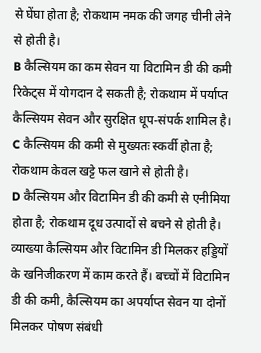से घेंघा होता है; रोकथाम नमक की जगह चीनी लेने से होती है।
B कैल्सियम का कम सेवन या विटामिन डी की कमी रिकेट्स में योगदान दे सकती है; रोकथाम में पर्याप्त कैल्सियम सेवन और सुरक्षित धूप-संपर्क शामिल है।
C कैल्सियम की कमी से मुख्यतः स्कर्वी होता है; रोकथाम केवल खट्टे फल खाने से होती है।
D कैल्सियम और विटामिन डी की कमी से एनीमिया होता है; रोकथाम दूध उत्पादों से बचने से होती है।
व्याख्या कैल्सियम और विटामिन डी मिलकर हड्डियों के खनिजीकरण में काम करते हैं। बच्चों में विटामिन डी की कमी, कैल्सियम का अपर्याप्त सेवन या दोनों मिलकर पोषण संबंधी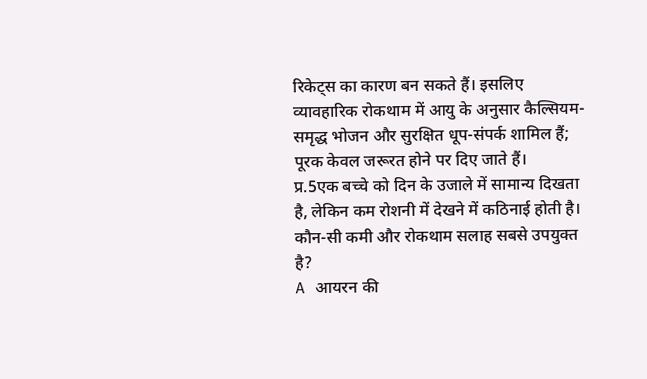रिकेट्स का कारण बन सकते हैं। इसलिए व्यावहारिक रोकथाम में आयु के अनुसार कैल्सियम-समृद्ध भोजन और सुरक्षित धूप-संपर्क शामिल हैं; पूरक केवल जरूरत होने पर दिए जाते हैं।
प्र.5एक बच्चे को दिन के उजाले में सामान्य दिखता है, लेकिन कम रोशनी में देखने में कठिनाई होती है। कौन-सी कमी और रोकथाम सलाह सबसे उपयुक्त है?
A आयरन की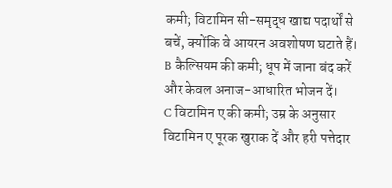कमी; विटामिन सी-समृद्ध खाद्य पदार्थों से बचें, क्योंकि वे आयरन अवशोषण घटाते हैं।
B कैल्सियम की कमी; धूप में जाना बंद करें और केवल अनाज-आधारित भोजन दें।
C विटामिन ए की कमी; उम्र के अनुसार विटामिन ए पूरक खुराक दें और हरी पत्तेदार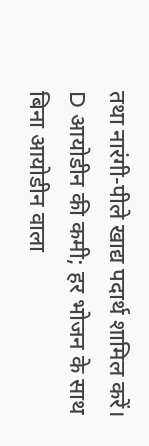तथा नारंगी-पीले खाद्य पदार्थ शामिल करें।
D आयोडीन की कमी; हर भोजन के साथ बिना आयोडीन वाला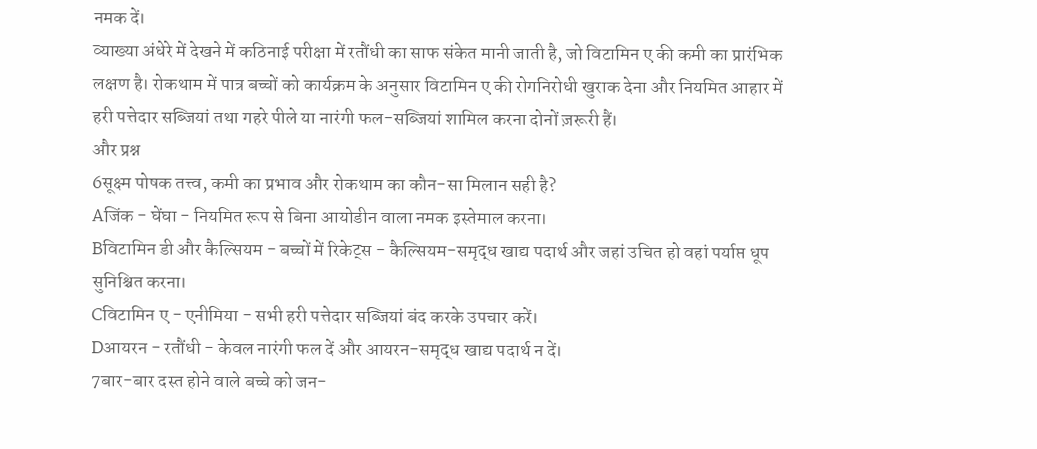नमक दें।
व्याख्या अंधेरे में देखने में कठिनाई परीक्षा में रतौंधी का साफ संकेत मानी जाती है, जो विटामिन ए की कमी का प्रारंभिक लक्षण है। रोकथाम में पात्र बच्चों को कार्यक्रम के अनुसार विटामिन ए की रोगनिरोधी खुराक देना और नियमित आहार में हरी पत्तेदार सब्जियां तथा गहरे पीले या नारंगी फल-सब्जियां शामिल करना दोनों ज़रूरी हैं।
और प्रश्न
6सूक्ष्म पोषक तत्त्व, कमी का प्रभाव और रोकथाम का कौन-सा मिलान सही है?
Aजिंक - घेंघा - नियमित रूप से बिना आयोडीन वाला नमक इस्तेमाल करना।
Bविटामिन डी और कैल्सियम - बच्चों में रिकेट्स - कैल्सियम-समृद्ध खाद्य पदार्थ और जहां उचित हो वहां पर्याप्त धूप सुनिश्चित करना।
Cविटामिन ए - एनीमिया - सभी हरी पत्तेदार सब्जियां बंद करके उपचार करें।
Dआयरन - रतौंधी - केवल नारंगी फल दें और आयरन-समृद्ध खाद्य पदार्थ न दें।
7बार-बार दस्त होने वाले बच्चे को जन-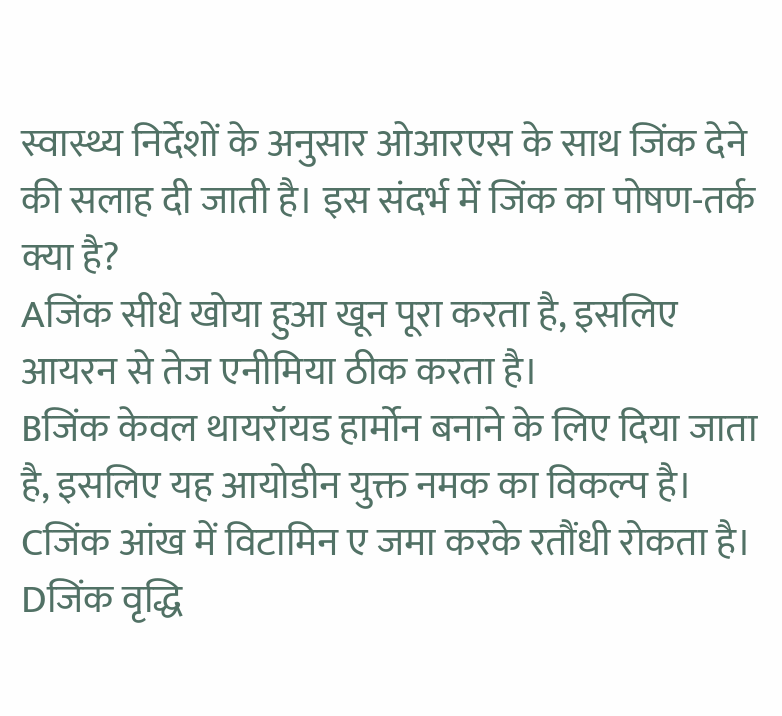स्वास्थ्य निर्देशों के अनुसार ओआरएस के साथ जिंक देने की सलाह दी जाती है। इस संदर्भ में जिंक का पोषण-तर्क क्या है?
Aजिंक सीधे खोया हुआ खून पूरा करता है, इसलिए आयरन से तेज एनीमिया ठीक करता है।
Bजिंक केवल थायरॉयड हार्मोन बनाने के लिए दिया जाता है, इसलिए यह आयोडीन युक्त नमक का विकल्प है।
Cजिंक आंख में विटामिन ए जमा करके रतौंधी रोकता है।
Dजिंक वृद्धि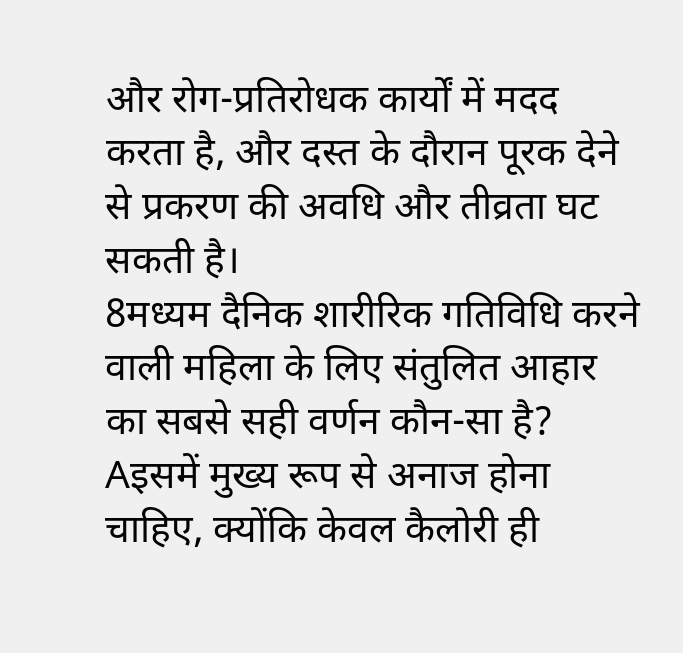और रोग-प्रतिरोधक कार्यों में मदद करता है, और दस्त के दौरान पूरक देने से प्रकरण की अवधि और तीव्रता घट सकती है।
8मध्यम दैनिक शारीरिक गतिविधि करने वाली महिला के लिए संतुलित आहार का सबसे सही वर्णन कौन-सा है?
Aइसमें मुख्य रूप से अनाज होना चाहिए, क्योंकि केवल कैलोरी ही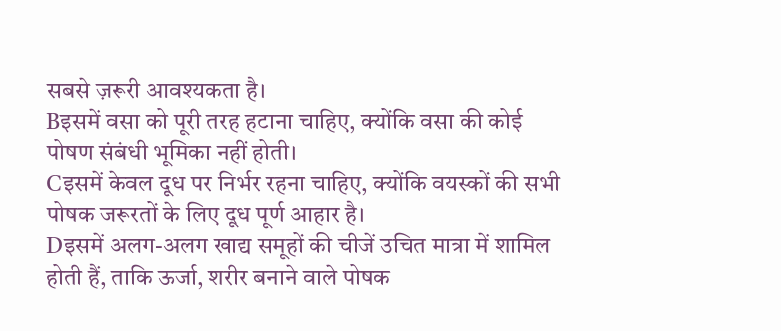सबसे ज़रूरी आवश्यकता है।
Bइसमें वसा को पूरी तरह हटाना चाहिए, क्योंकि वसा की कोई पोषण संबंधी भूमिका नहीं होती।
Cइसमें केवल दूध पर निर्भर रहना चाहिए, क्योंकि वयस्कों की सभी पोषक जरूरतों के लिए दूध पूर्ण आहार है।
Dइसमें अलग-अलग खाद्य समूहों की चीजें उचित मात्रा में शामिल होती हैं, ताकि ऊर्जा, शरीर बनाने वाले पोषक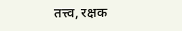तत्त्व, रक्षक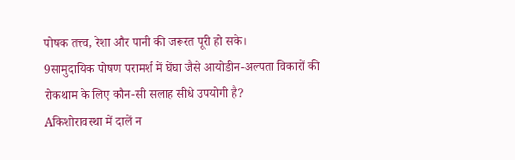पोषक तत्त्व, रेशा और पानी की जरूरत पूरी हो सके।
9सामुदायिक पोषण परामर्श में घेंघा जैसे आयोडीन-अल्पता विकारों की रोकथाम के लिए कौन-सी सलाह सीधे उपयोगी है?
Aकिशोरावस्था में दालें न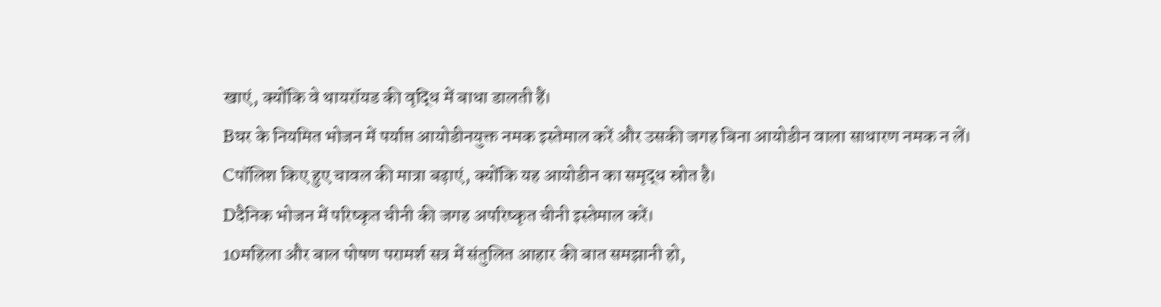खाएं, क्योंकि वे थायरॉयड की वृद्धि में बाधा डालती हैं।
Bघर के नियमित भोजन में पर्याप्त आयोडीनयुक्त नमक इस्तेमाल करें और उसकी जगह बिना आयोडीन वाला साधारण नमक न लें।
Cपॉलिश किए हुए चावल की मात्रा बढ़ाएं, क्योंकि यह आयोडीन का समृद्ध स्रोत है।
Dदैनिक भोजन में परिष्कृत चीनी की जगह अपरिष्कृत चीनी इस्तेमाल करें।
10महिला और बाल पोषण परामर्श सत्र में संतुलित आहार की बात समझानी हो,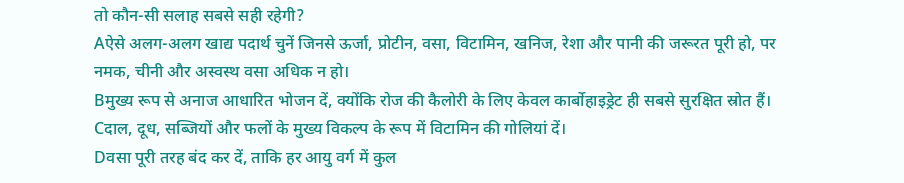तो कौन-सी सलाह सबसे सही रहेगी?
Aऐसे अलग-अलग खाद्य पदार्थ चुनें जिनसे ऊर्जा, प्रोटीन, वसा, विटामिन, खनिज, रेशा और पानी की जरूरत पूरी हो, पर नमक, चीनी और अस्वस्थ वसा अधिक न हो।
Bमुख्य रूप से अनाज आधारित भोजन दें, क्योंकि रोज की कैलोरी के लिए केवल कार्बोहाइड्रेट ही सबसे सुरक्षित स्रोत हैं।
Cदाल, दूध, सब्जियों और फलों के मुख्य विकल्प के रूप में विटामिन की गोलियां दें।
Dवसा पूरी तरह बंद कर दें, ताकि हर आयु वर्ग में कुल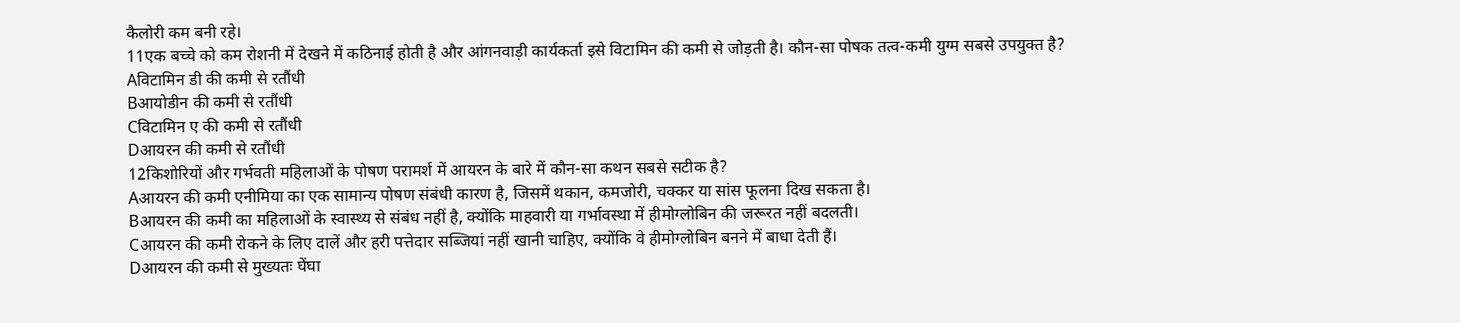कैलोरी कम बनी रहे।
11एक बच्चे को कम रोशनी में देखने में कठिनाई होती है और आंगनवाड़ी कार्यकर्ता इसे विटामिन की कमी से जोड़ती है। कौन-सा पोषक तत्व-कमी युग्म सबसे उपयुक्त है?
Aविटामिन डी की कमी से रतौंधी
Bआयोडीन की कमी से रतौंधी
Cविटामिन ए की कमी से रतौंधी
Dआयरन की कमी से रतौंधी
12किशोरियों और गर्भवती महिलाओं के पोषण परामर्श में आयरन के बारे में कौन-सा कथन सबसे सटीक है?
Aआयरन की कमी एनीमिया का एक सामान्य पोषण संबंधी कारण है, जिसमें थकान, कमजोरी, चक्कर या सांस फूलना दिख सकता है।
Bआयरन की कमी का महिलाओं के स्वास्थ्य से संबंध नहीं है, क्योंकि माहवारी या गर्भावस्था में हीमोग्लोबिन की जरूरत नहीं बदलती।
Cआयरन की कमी रोकने के लिए दालें और हरी पत्तेदार सब्जियां नहीं खानी चाहिए, क्योंकि वे हीमोग्लोबिन बनने में बाधा देती हैं।
Dआयरन की कमी से मुख्यतः घेंघा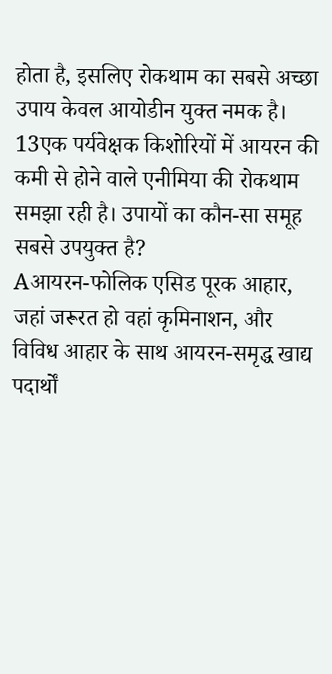होता है, इसलिए रोकथाम का सबसे अच्छा उपाय केवल आयोडीन युक्त नमक है।
13एक पर्यवेक्षक किशोरियों में आयरन की कमी से होने वाले एनीमिया की रोकथाम समझा रही है। उपायों का कौन-सा समूह सबसे उपयुक्त है?
Aआयरन-फोलिक एसिड पूरक आहार, जहां जरूरत हो वहां कृमिनाशन, और विविध आहार के साथ आयरन-समृद्ध खाद्य पदार्थों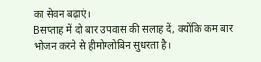का सेवन बढ़ाएं।
Bसप्ताह में दो बार उपवास की सलाह दें, क्योंकि कम बार भोजन करने से हीमोग्लोबिन सुधरता है।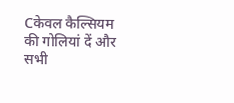Cकेवल कैल्सियम की गोलियां दें और सभी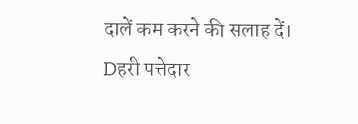दालें कम करने की सलाह दें।
Dहरी पत्तेदार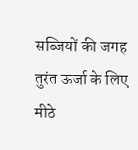सब्जियों की जगह तुरंत ऊर्जा के लिए मीठे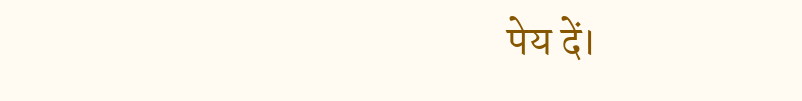पेय दें।